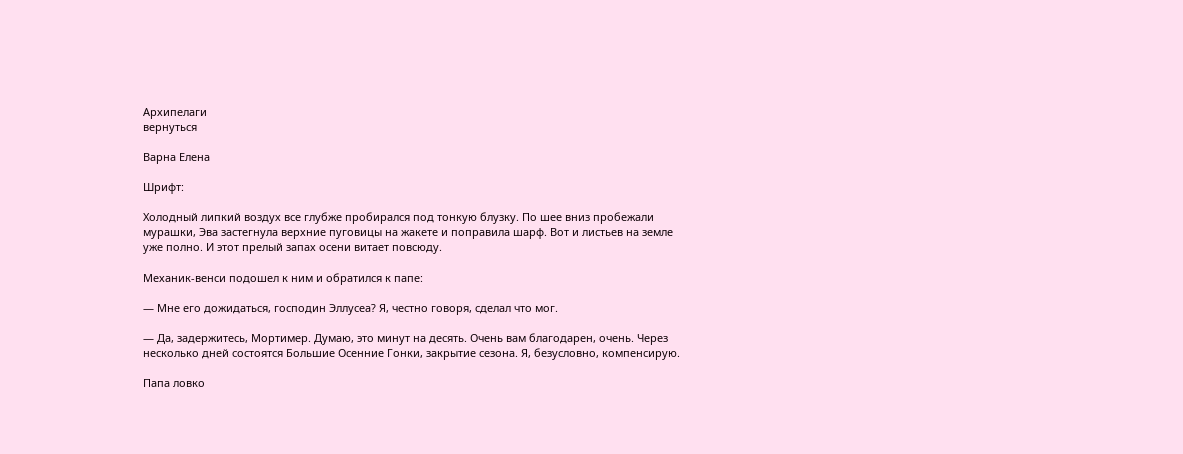Архипелаги
вернуться

Варна Елена

Шрифт:

Холодный липкий воздух все глубже пробирался под тонкую блузку. По шее вниз пробежали мурашки, Эва застегнула верхние пуговицы на жакете и поправила шарф. Вот и листьев на земле уже полно. И этот прелый запах осени витает повсюду.

Механик-венси подошел к ним и обратился к папе:

— Мне его дожидаться, господин Эллусеа? Я, честно говоря, сделал что мог.

— Да, задержитесь, Мортимер. Думаю, это минут на десять. Очень вам благодарен, очень. Через несколько дней состоятся Большие Осенние Гонки, закрытие сезона. Я, безусловно, компенсирую.

Папа ловко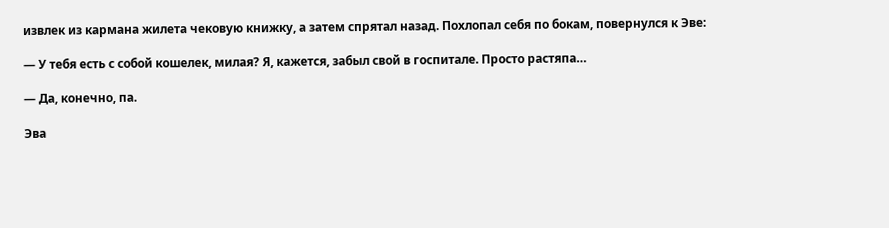извлек из кармана жилета чековую книжку, а затем спрятал назад. Похлопал себя по бокам, повернулся к Эве:

— У тебя есть с собой кошелек, милая? Я, кажется, забыл свой в госпитале. Просто растяпа…

— Да, конечно, па.

Эва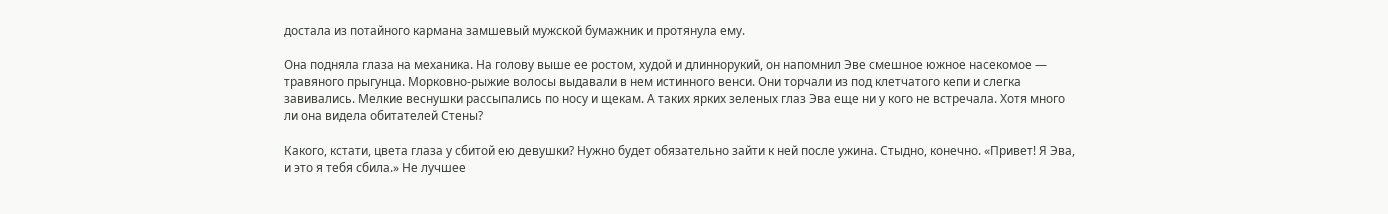достала из потайного кармана замшевый мужской бумажник и протянула ему.

Она подняла глаза на механика. На голову выше ее ростом, худой и длиннорукий, он напомнил Эве смешное южное насекомое — травяного прыгунца. Морковно-рыжие волосы выдавали в нем истинного венси. Они торчали из под клетчатого кепи и слегка завивались. Мелкие веснушки рассыпались по носу и щекам. А таких ярких зеленых глаз Эва еще ни у кого не встречала. Хотя много ли она видела обитателей Стены?

Какого, кстати, цвета глаза у сбитой ею девушки? Нужно будет обязательно зайти к ней после ужина. Стыдно, конечно. «Привет! Я Эва, и это я тебя сбила.» Не лучшее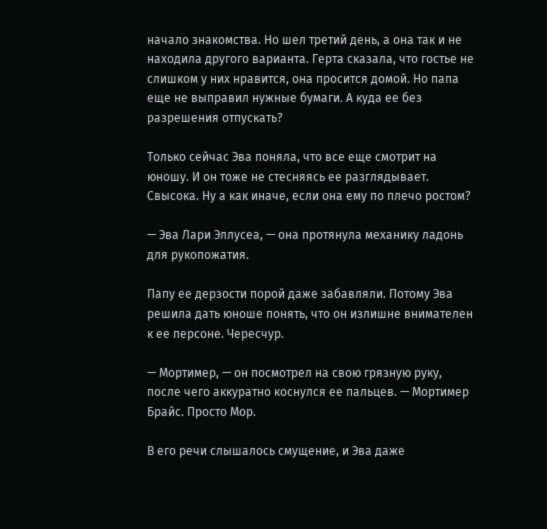начало знакомства. Но шел третий день, а она так и не находила другого варианта. Герта сказала, что гостье не слишком у них нравится, она просится домой. Но папа еще не выправил нужные бумаги. А куда ее без разрешения отпускать?

Только сейчас Эва поняла, что все еще смотрит на юношу. И он тоже не стесняясь ее разглядывает. Свысока. Ну а как иначе, если она ему по плечо ростом?

— Эва Лари Эллусеа, — она протянула механику ладонь для рукопожатия.

Папу ее дерзости порой даже забавляли. Потому Эва решила дать юноше понять, что он излишне внимателен к ее персоне. Чересчур.

— Мортимер, — он посмотрел на свою грязную руку, после чего аккуратно коснулся ее пальцев. — Мортимер Брайс. Просто Мор.

В его речи слышалось смущение, и Эва даже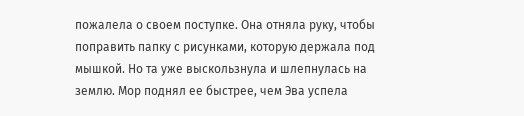пожалела о своем поступке. Она отняла руку, чтобы поправить папку с рисунками, которую держала под мышкой. Но та уже выскользнула и шлепнулась на землю. Мор поднял ее быстрее, чем Эва успела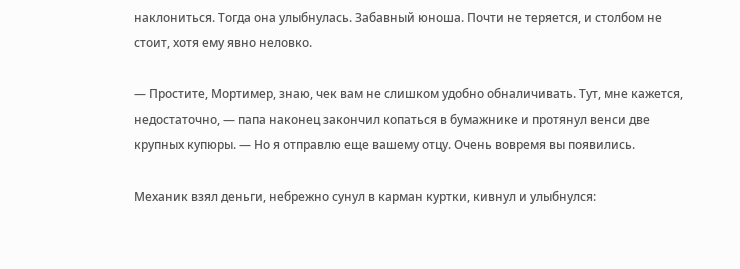наклониться. Тогда она улыбнулась. Забавный юноша. Почти не теряется, и столбом не стоит, хотя ему явно неловко.

— Простите, Мортимер, знаю, чек вам не слишком удобно обналичивать. Тут, мне кажется, недостаточно, — папа наконец закончил копаться в бумажнике и протянул венси две крупных купюры. — Но я отправлю еще вашему отцу. Очень вовремя вы появились.

Механик взял деньги, небрежно сунул в карман куртки, кивнул и улыбнулся: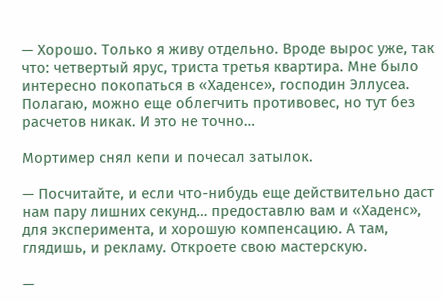— Хорошо. Только я живу отдельно. Вроде вырос уже, так что: четвертый ярус, триста третья квартира. Мне было интересно покопаться в «Хаденсе», господин Эллусеа. Полагаю, можно еще облегчить противовес, но тут без расчетов никак. И это не точно…

Мортимер снял кепи и почесал затылок.

— Посчитайте, и если что-нибудь еще действительно даст нам пару лишних секунд… предоставлю вам и «Хаденс», для эксперимента, и хорошую компенсацию. А там, глядишь, и рекламу. Откроете свою мастерскую.

—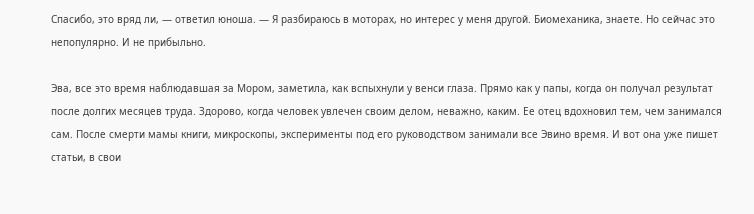Спасибо, это вряд ли, — ответил юноша. — Я разбираюсь в моторах, но интерес у меня другой. Биомеханика, знаете. Но сейчас это непопулярно. И не прибыльно.

Эва, все это время наблюдавшая за Мором, заметила, как вспыхнули у венси глаза. Прямо как у папы, когда он получал результат после долгих месяцев труда. Здорово, когда человек увлечен своим делом, неважно, каким. Ее отец вдохновил тем, чем занимался сам. После смерти мамы книги, микроскопы, эксперименты под его руководством занимали все Эвино время. И вот она уже пишет статьи, в свои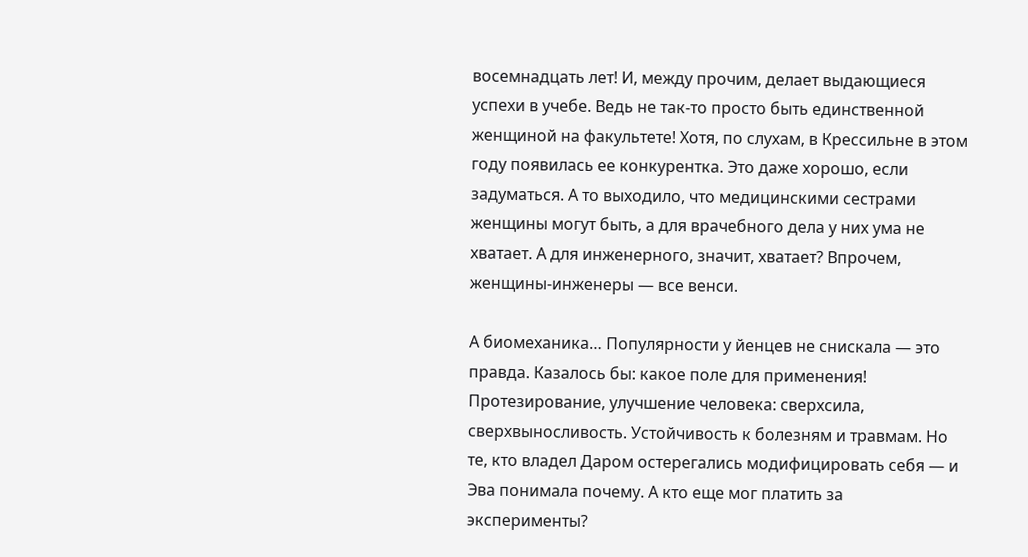восемнадцать лет! И, между прочим, делает выдающиеся успехи в учебе. Ведь не так-то просто быть единственной женщиной на факультете! Хотя, по слухам, в Крессильне в этом году появилась ее конкурентка. Это даже хорошо, если задуматься. А то выходило, что медицинскими сестрами женщины могут быть, а для врачебного дела у них ума не хватает. А для инженерного, значит, хватает? Впрочем, женщины-инженеры — все венси.

А биомеханика… Популярности у йенцев не снискала — это правда. Казалось бы: какое поле для применения! Протезирование, улучшение человека: сверхсила, сверхвыносливость. Устойчивость к болезням и травмам. Но те, кто владел Даром остерегались модифицировать себя — и Эва понимала почему. А кто еще мог платить за эксперименты?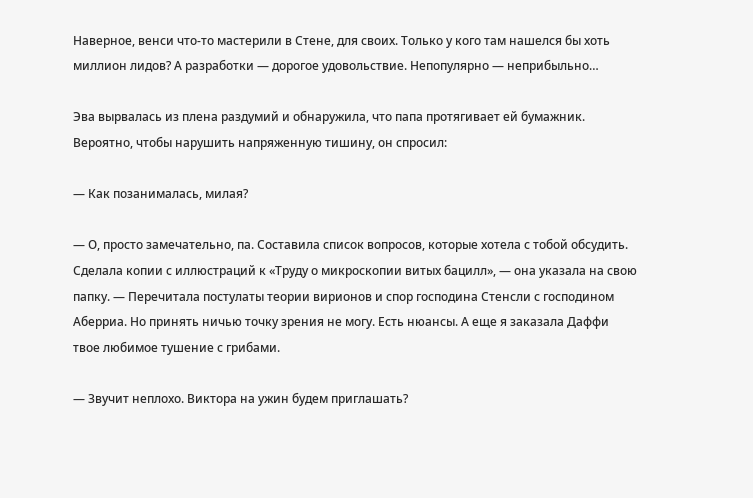Наверное, венси что-то мастерили в Стене, для своих. Только у кого там нашелся бы хоть миллион лидов? А разработки — дорогое удовольствие. Непопулярно — неприбыльно…

Эва вырвалась из плена раздумий и обнаружила, что папа протягивает ей бумажник. Вероятно, чтобы нарушить напряженную тишину, он спросил:

— Как позанималась, милая?

— О, просто замечательно, па. Составила список вопросов, которые хотела с тобой обсудить. Сделала копии с иллюстраций к «Труду о микроскопии витых бацилл», — она указала на свою папку. — Перечитала постулаты теории вирионов и спор господина Стенсли с господином Аберриа. Но принять ничью точку зрения не могу. Есть нюансы. А еще я заказала Даффи твое любимое тушение с грибами.

— Звучит неплохо. Виктора на ужин будем приглашать?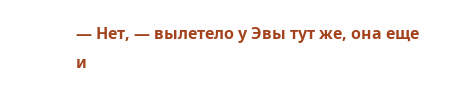— Нет, — вылетело у Эвы тут же, она еще и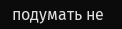подумать не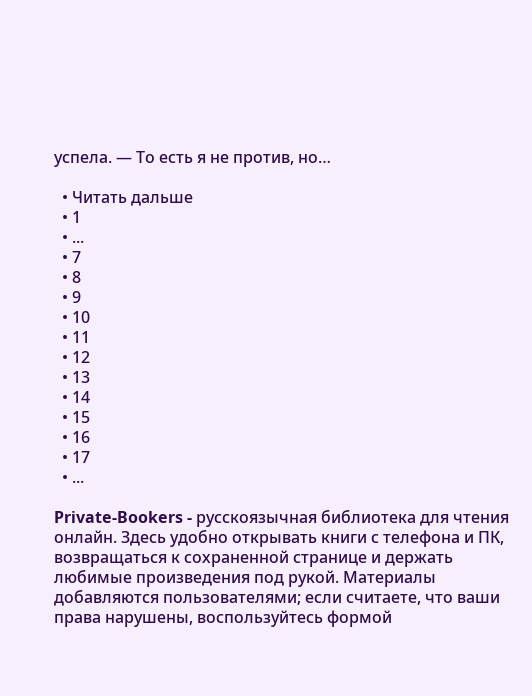успела. — То есть я не против, но…

  • Читать дальше
  • 1
  • ...
  • 7
  • 8
  • 9
  • 10
  • 11
  • 12
  • 13
  • 14
  • 15
  • 16
  • 17
  • ...

Private-Bookers - русскоязычная библиотека для чтения онлайн. Здесь удобно открывать книги с телефона и ПК, возвращаться к сохраненной странице и держать любимые произведения под рукой. Материалы добавляются пользователями; если считаете, что ваши права нарушены, воспользуйтесь формой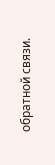обратной связи.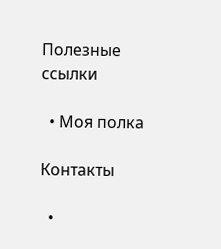Полезные ссылки

  • Моя полка

Контакты

  •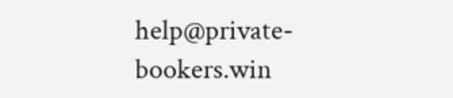help@private-bookers.win